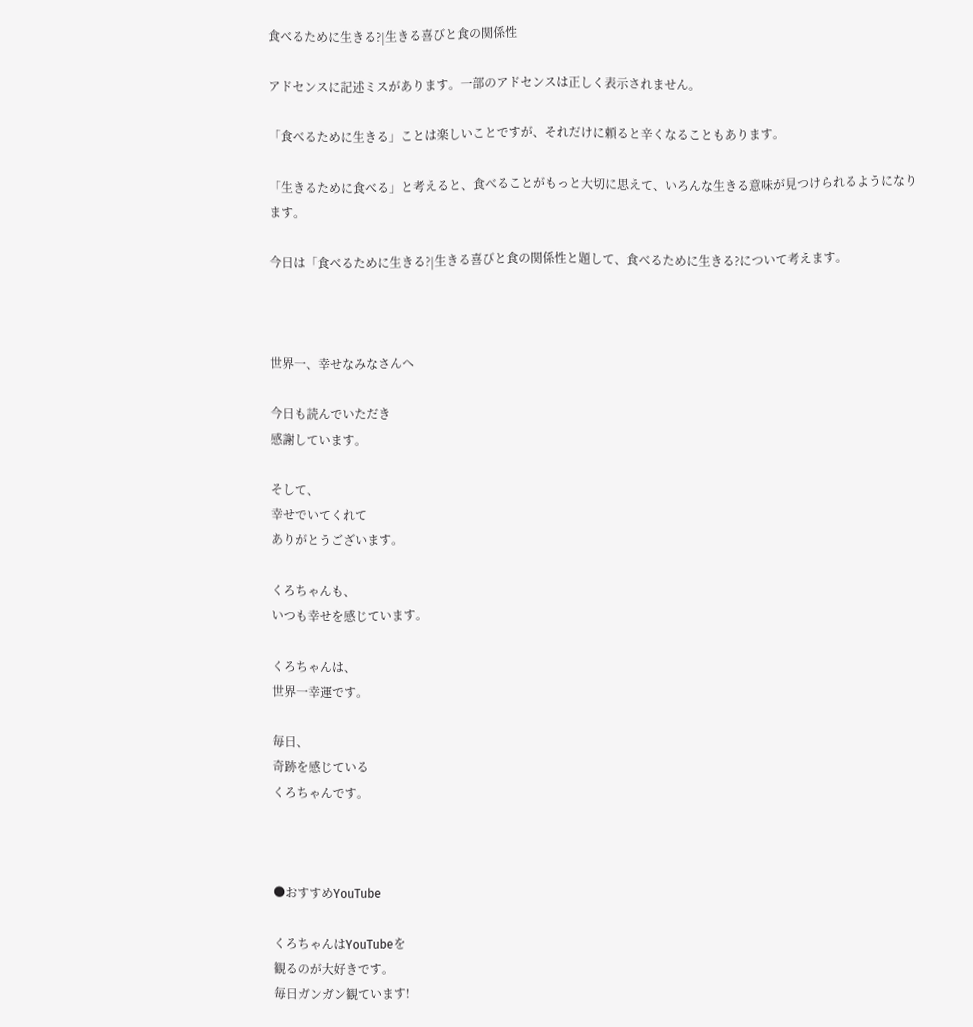食べるために生きる?|生きる喜びと食の関係性

アドセンスに記述ミスがあります。一部のアドセンスは正しく表示されません。

「食べるために生きる」ことは楽しいことですが、それだけに頼ると辛くなることもあります。

「生きるために食べる」と考えると、食べることがもっと大切に思えて、いろんな生きる意味が見つけられるようになります。

今日は「食べるために生きる?|生きる喜びと食の関係性と題して、食べるために生きる?について考えます。



世界一、幸せなみなさんへ

今日も読んでいただき
感謝しています。

そして、
幸せでいてくれて
ありがとうございます。

くろちゃんも、
いつも幸せを感じています。

くろちゃんは、
世界一幸運です。

毎日、
奇跡を感じている
くろちゃんです。



●おすすめYouTube

くろちゃんはYouTubeを
観るのが大好きです。
毎日ガンガン観ています!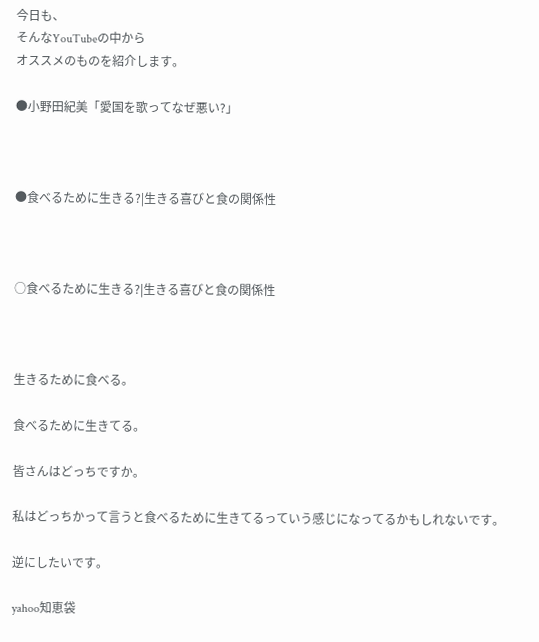今日も、
そんなYouTubeの中から
オススメのものを紹介します。

●小野田紀美「愛国を歌ってなぜ悪い?」



●食べるために生きる?|生きる喜びと食の関係性



○食べるために生きる?|生きる喜びと食の関係性



生きるために食べる。

食べるために生きてる。

皆さんはどっちですか。

私はどっちかって言うと食べるために生きてるっていう感じになってるかもしれないです。

逆にしたいです。

yahoo知恵袋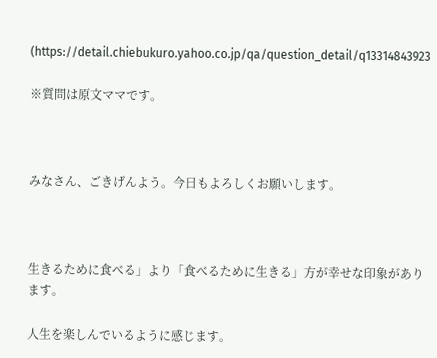(https://detail.chiebukuro.yahoo.co.jp/qa/question_detail/q13314843923

※質問は原文ママです。



みなさん、ごきげんよう。今日もよろしくお願いします。



生きるために食べる」より「食べるために生きる」方が幸せな印象があります。

人生を楽しんでいるように感じます。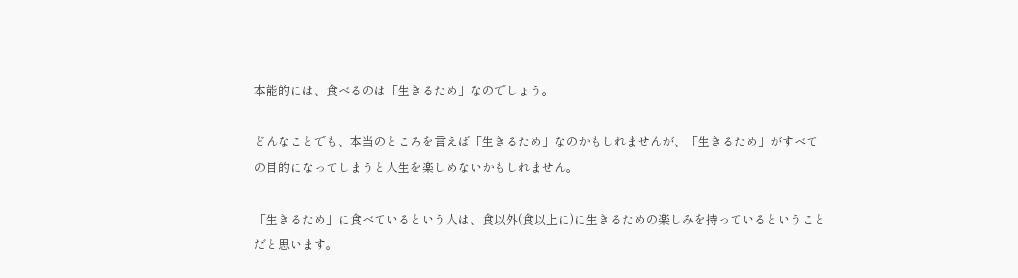本能的には、食べるのは「生きるため」なのでしょう。

どんなことでも、本当のところを言えば「生きるため」なのかもしれませんが、「生きるため」がすべての目的になってしまうと人生を楽しめないかもしれません。

「生きるため」に食べているという人は、食以外(食以上に)に生きるための楽しみを持っているということだと思います。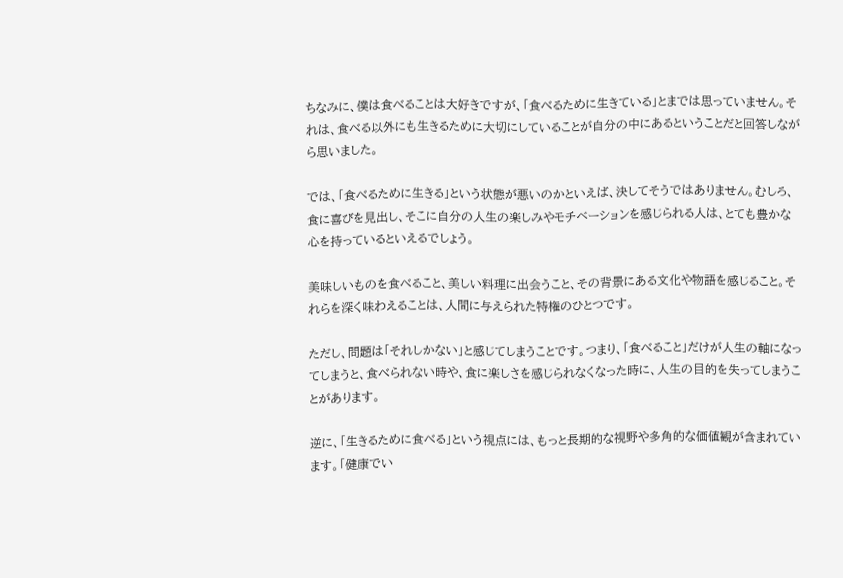ちなみに、僕は食べることは大好きですが、「食べるために生きている」とまでは思っていません。それは、食べる以外にも生きるために大切にしていることが自分の中にあるということだと回答しながら思いました。

では、「食べるために生きる」という状態が悪いのかといえば、決してそうではありません。むしろ、食に喜びを見出し、そこに自分の人生の楽しみやモチベーションを感じられる人は、とても豊かな心を持っているといえるでしょう。

美味しいものを食べること、美しい料理に出会うこと、その背景にある文化や物語を感じること。それらを深く味わえることは、人間に与えられた特権のひとつです。

ただし、問題は「それしかない」と感じてしまうことです。つまり、「食べること」だけが人生の軸になってしまうと、食べられない時や、食に楽しさを感じられなくなった時に、人生の目的を失ってしまうことがあります。

逆に、「生きるために食べる」という視点には、もっと長期的な視野や多角的な価値観が含まれています。「健康でい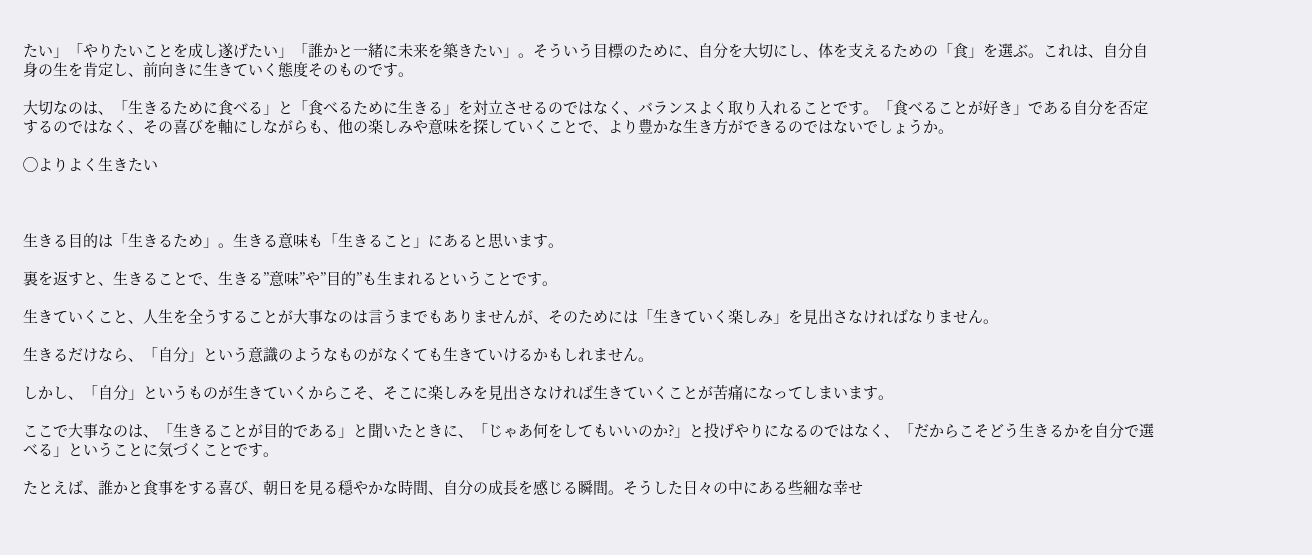たい」「やりたいことを成し遂げたい」「誰かと一緒に未来を築きたい」。そういう目標のために、自分を大切にし、体を支えるための「食」を選ぶ。これは、自分自身の生を肯定し、前向きに生きていく態度そのものです。

大切なのは、「生きるために食べる」と「食べるために生きる」を対立させるのではなく、バランスよく取り入れることです。「食べることが好き」である自分を否定するのではなく、その喜びを軸にしながらも、他の楽しみや意味を探していくことで、より豊かな生き方ができるのではないでしょうか。

◯よりよく生きたい



生きる目的は「生きるため」。生きる意味も「生きること」にあると思います。

裏を返すと、生きることで、生きる”意味”や”目的”も生まれるということです。

生きていくこと、人生を全うすることが大事なのは言うまでもありませんが、そのためには「生きていく楽しみ」を見出さなければなりません。

生きるだけなら、「自分」という意識のようなものがなくても生きていけるかもしれません。

しかし、「自分」というものが生きていくからこそ、そこに楽しみを見出さなければ生きていくことが苦痛になってしまいます。

ここで大事なのは、「生きることが目的である」と聞いたときに、「じゃあ何をしてもいいのか?」と投げやりになるのではなく、「だからこそどう生きるかを自分で選べる」ということに気づくことです。

たとえば、誰かと食事をする喜び、朝日を見る穏やかな時間、自分の成長を感じる瞬間。そうした日々の中にある些細な幸せ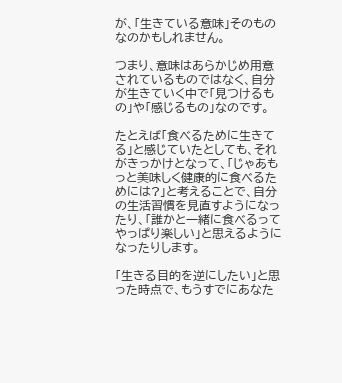が、「生きている意味」そのものなのかもしれません。

つまり、意味はあらかじめ用意されているものではなく、自分が生きていく中で「見つけるもの」や「感じるもの」なのです。

たとえば「食べるために生きてる」と感じていたとしても、それがきっかけとなって、「じゃあもっと美味しく健康的に食べるためには?」と考えることで、自分の生活習慣を見直すようになったり、「誰かと一緒に食べるってやっぱり楽しい」と思えるようになったりします。

「生きる目的を逆にしたい」と思った時点で、もうすでにあなた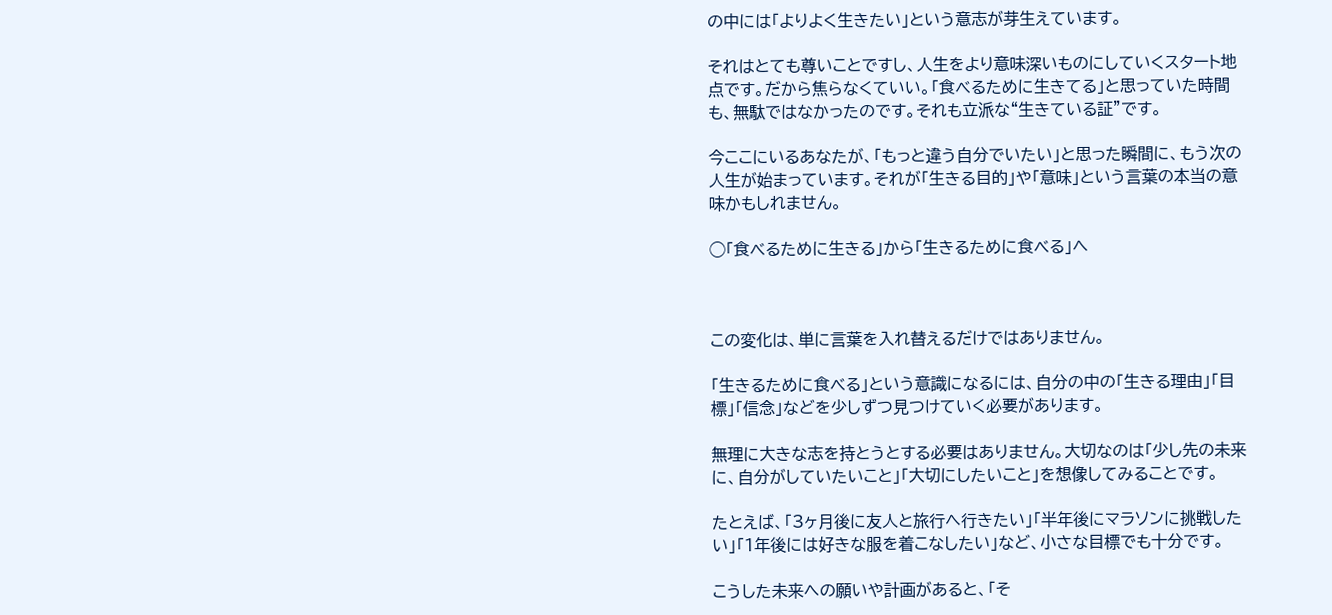の中には「よりよく生きたい」という意志が芽生えています。

それはとても尊いことですし、人生をより意味深いものにしていくスタート地点です。だから焦らなくていい。「食べるために生きてる」と思っていた時間も、無駄ではなかったのです。それも立派な“生きている証”です。

今ここにいるあなたが、「もっと違う自分でいたい」と思った瞬間に、もう次の人生が始まっています。それが「生きる目的」や「意味」という言葉の本当の意味かもしれません。

◯「食べるために生きる」から「生きるために食べる」へ



この変化は、単に言葉を入れ替えるだけではありません。

「生きるために食べる」という意識になるには、自分の中の「生きる理由」「目標」「信念」などを少しずつ見つけていく必要があります。

無理に大きな志を持とうとする必要はありません。大切なのは「少し先の未来に、自分がしていたいこと」「大切にしたいこと」を想像してみることです。

たとえば、「3ヶ月後に友人と旅行へ行きたい」「半年後にマラソンに挑戦したい」「1年後には好きな服を着こなしたい」など、小さな目標でも十分です。

こうした未来への願いや計画があると、「そ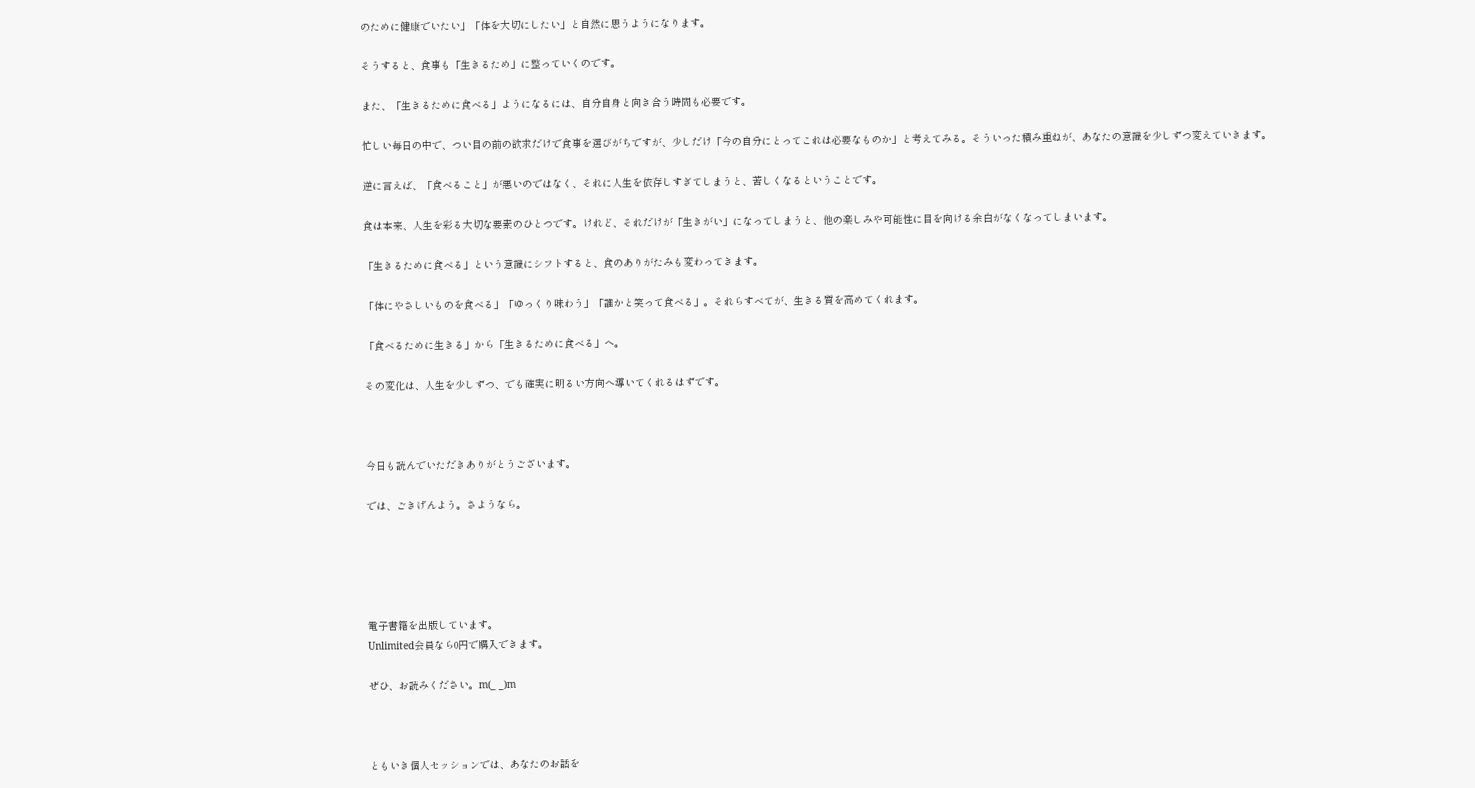のために健康でいたい」「体を大切にしたい」と自然に思うようになります。

そうすると、食事も「生きるため」に整っていくのです。

また、「生きるために食べる」ようになるには、自分自身と向き合う時間も必要です。

忙しい毎日の中で、つい目の前の欲求だけで食事を選びがちですが、少しだけ「今の自分にとってこれは必要なものか」と考えてみる。そういった積み重ねが、あなたの意識を少しずつ変えていきます。

逆に言えば、「食べること」が悪いのではなく、それに人生を依存しすぎてしまうと、苦しくなるということです。

食は本来、人生を彩る大切な要素のひとつです。けれど、それだけが「生きがい」になってしまうと、他の楽しみや可能性に目を向ける余白がなくなってしまいます。

「生きるために食べる」という意識にシフトすると、食のありがたみも変わってきます。

「体にやさしいものを食べる」「ゆっくり味わう」「誰かと笑って食べる」。それらすべてが、生きる質を高めてくれます。

「食べるために生きる」から「生きるために食べる」へ。

その変化は、人生を少しずつ、でも確実に明るい方向へ導いてくれるはずです。



今日も読んでいただきありがとうございます。

では、ごきげんよう。さようなら。





電子書籍を出版しています。
Unlimited会員なら0円で購入できます。

ぜひ、お読みください。m(_ _)m



ともいき個人セッションでは、あなたのお話を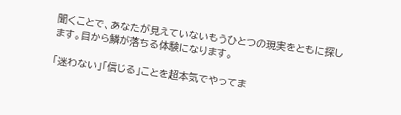聞くことで、あなたが見えていないもうひとつの現実をともに探します。目から鱗が落ちる体験になります。

「迷わない」「信じる」ことを超本気でやってま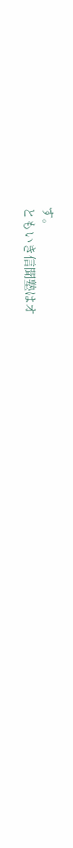す。
ともいき信聞塾はオ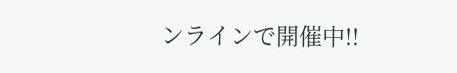ンラインで開催中!!